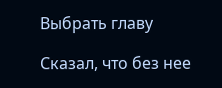Выбрать главу

Сказал, что без нее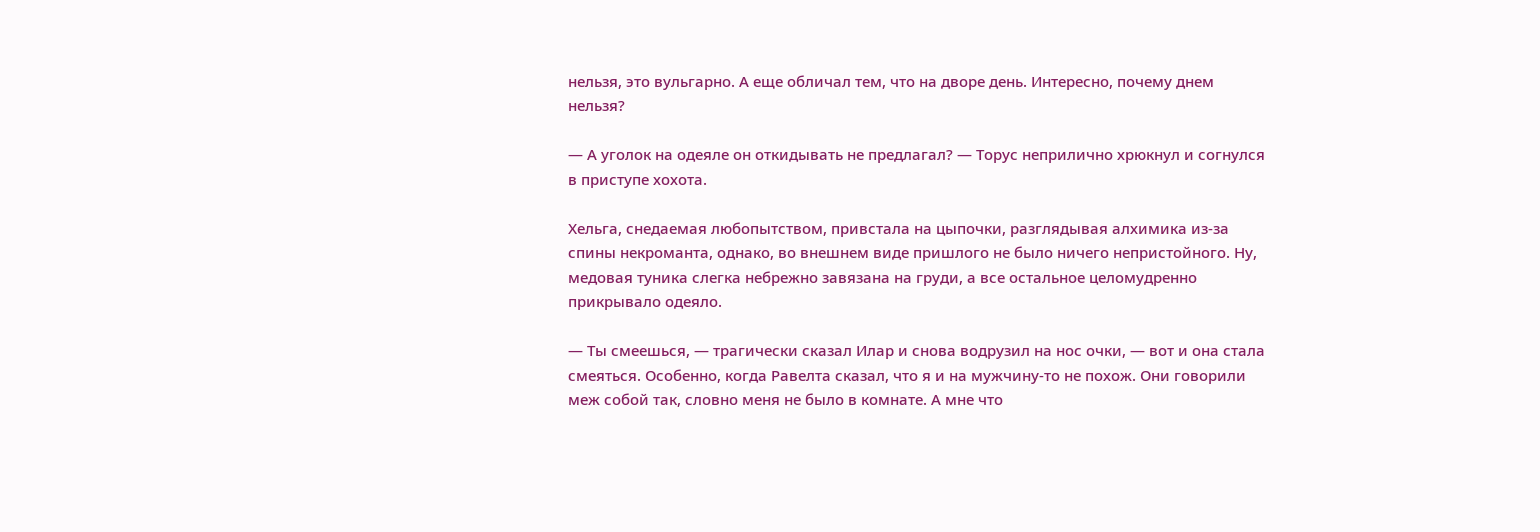нельзя, это вульгарно. А еще обличал тем, что на дворе день. Интересно, почему днем нельзя?

— А уголок на одеяле он откидывать не предлагал? — Торус неприлично хрюкнул и согнулся в приступе хохота.

Хельга, снедаемая любопытством, привстала на цыпочки, разглядывая алхимика из-за спины некроманта, однако, во внешнем виде пришлого не было ничего непристойного. Ну, медовая туника слегка небрежно завязана на груди, а все остальное целомудренно прикрывало одеяло.

— Ты смеешься, — трагически сказал Илар и снова водрузил на нос очки, — вот и она стала смеяться. Особенно, когда Равелта сказал, что я и на мужчину-то не похож. Они говорили меж собой так, словно меня не было в комнате. А мне что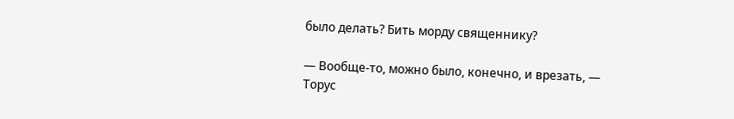было делать? Бить морду священнику?

— Вообще-то, можно было, конечно, и врезать, — Торус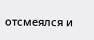отсмеялся и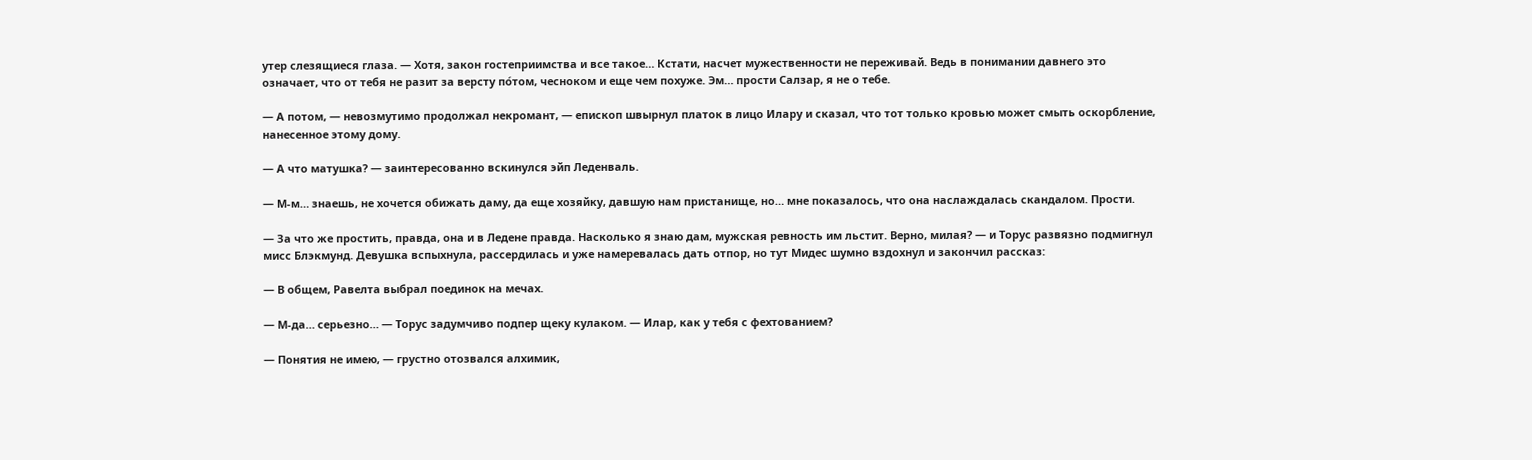утер слезящиеся глаза. — Хотя, закон гостеприимства и все такое… Кстати, насчет мужественности не переживай. Ведь в понимании давнего это означает, что от тебя не разит за версту по́том, чесноком и еще чем похуже. Эм… прости Салзар, я не о тебе.

— А потом, — невозмутимо продолжал некромант, — епископ швырнул платок в лицо Илару и сказал, что тот только кровью может смыть оскорбление, нанесенное этому дому.

— А что матушка? — заинтересованно вскинулся эйп Леденваль.

— М-м… знаешь, не хочется обижать даму, да еще хозяйку, давшую нам пристанище, но… мне показалось, что она наслаждалась скандалом. Прости.

— За что же простить, правда, она и в Ледене правда. Насколько я знаю дам, мужская ревность им льстит. Верно, милая? — и Торус развязно подмигнул мисс Блэкмунд. Девушка вспыхнула, рассердилась и уже намеревалась дать отпор, но тут Мидес шумно вздохнул и закончил рассказ:

— В общем, Равелта выбрал поединок на мечах.

— М-да… серьезно… — Торус задумчиво подпер щеку кулаком. — Илар, как у тебя с фехтованием?

— Понятия не имею, — грустно отозвался алхимик,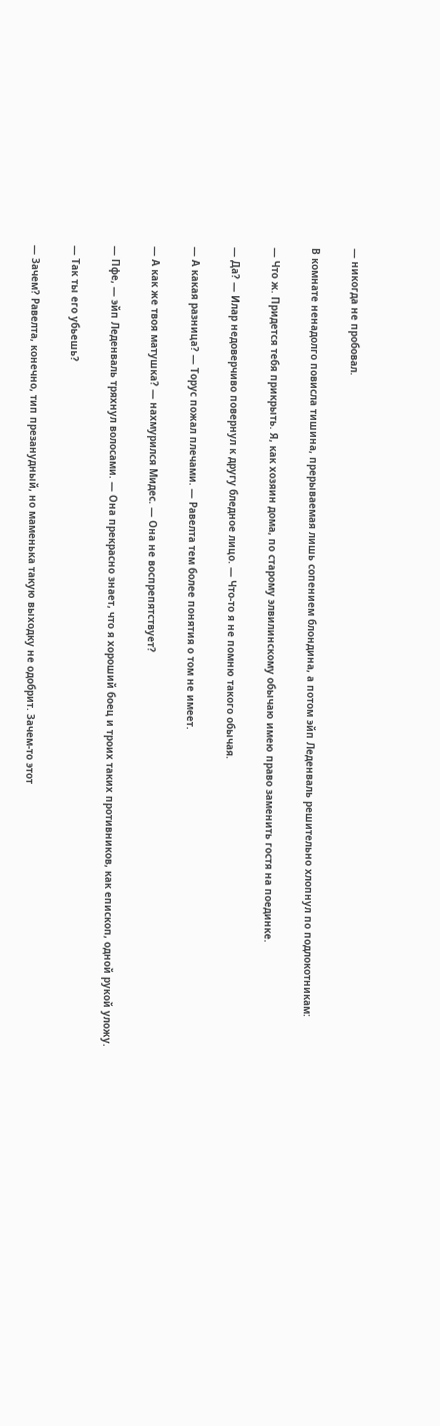— никогда не пробовал.

В комнате ненадолго повисла тишина, прерываемая лишь сопением блондина, а потом эйп Леденваль решительно хлопнул по подлокотникам:

— Что ж. Придется тебя прикрыть. Я, как хозяин дома, по старому элвилинскому обычаю имею право заменить гостя на поединке.

— Да? — Илар недоверчиво повернул к другу бледное лицо. — Что-то я не помню такого обычая.

— А какая разница? — Торус пожал плечами. — Равелта тем более понятия о том не имеет.

— А как же твоя матушка? — нахмурился Мидес. — Она не воспрепятствует?

— Пфе, — эйп Леденваль тряхнул волосами. — Она прекрасно знает, что я хороший боец и троих таких противников, как епископ, одной рукой уложу.

— Так ты его убьешь?

— Зачем? Равелта, конечно, тип презанудный, но маменька такую выходку не одобрит. Зачем-то этот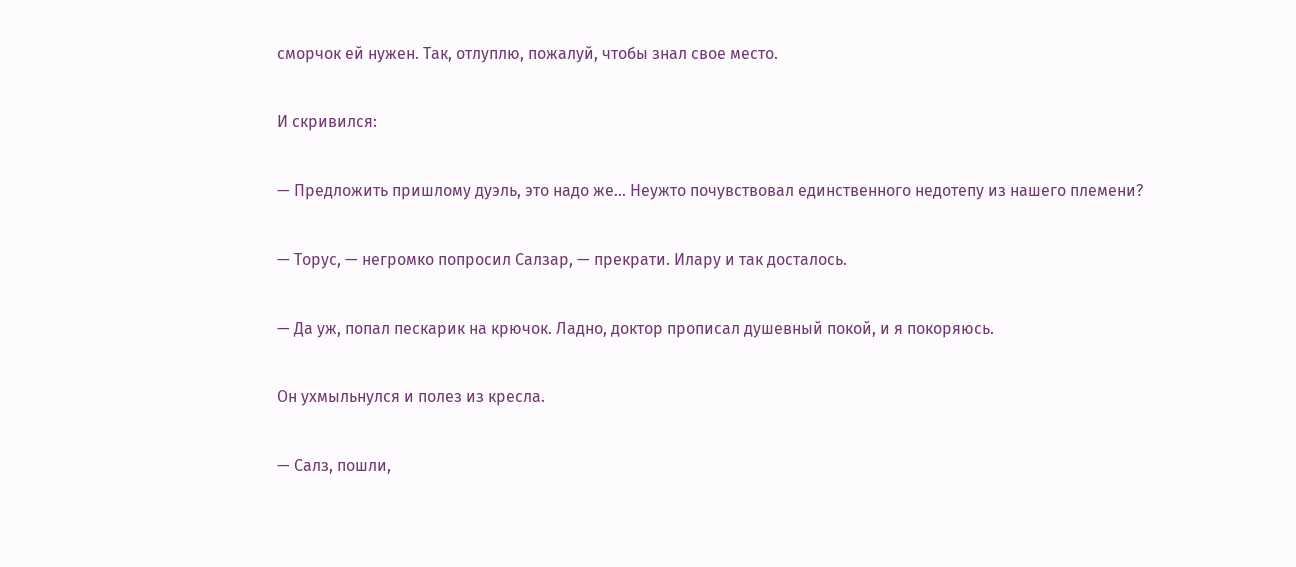сморчок ей нужен. Так, отлуплю, пожалуй, чтобы знал свое место.

И скривился:

— Предложить пришлому дуэль, это надо же… Неужто почувствовал единственного недотепу из нашего племени?

— Торус, — негромко попросил Салзар, — прекрати. Илару и так досталось.

— Да уж, попал пескарик на крючок. Ладно, доктор прописал душевный покой, и я покоряюсь.

Он ухмыльнулся и полез из кресла.

— Салз, пошли,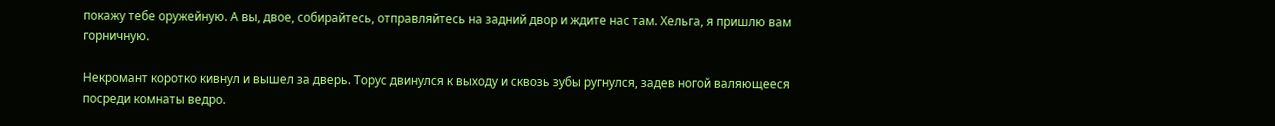покажу тебе оружейную. А вы, двое, собирайтесь, отправляйтесь на задний двор и ждите нас там. Хельга, я пришлю вам горничную.

Некромант коротко кивнул и вышел за дверь. Торус двинулся к выходу и сквозь зубы ругнулся, задев ногой валяющееся посреди комнаты ведро.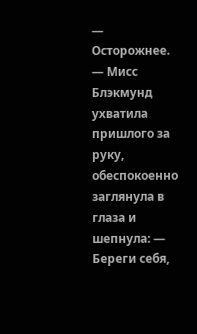— Осторожнее. — Мисс Блэкмунд ухватила пришлого за руку, обеспокоенно заглянула в глаза и шепнула: — Береги себя,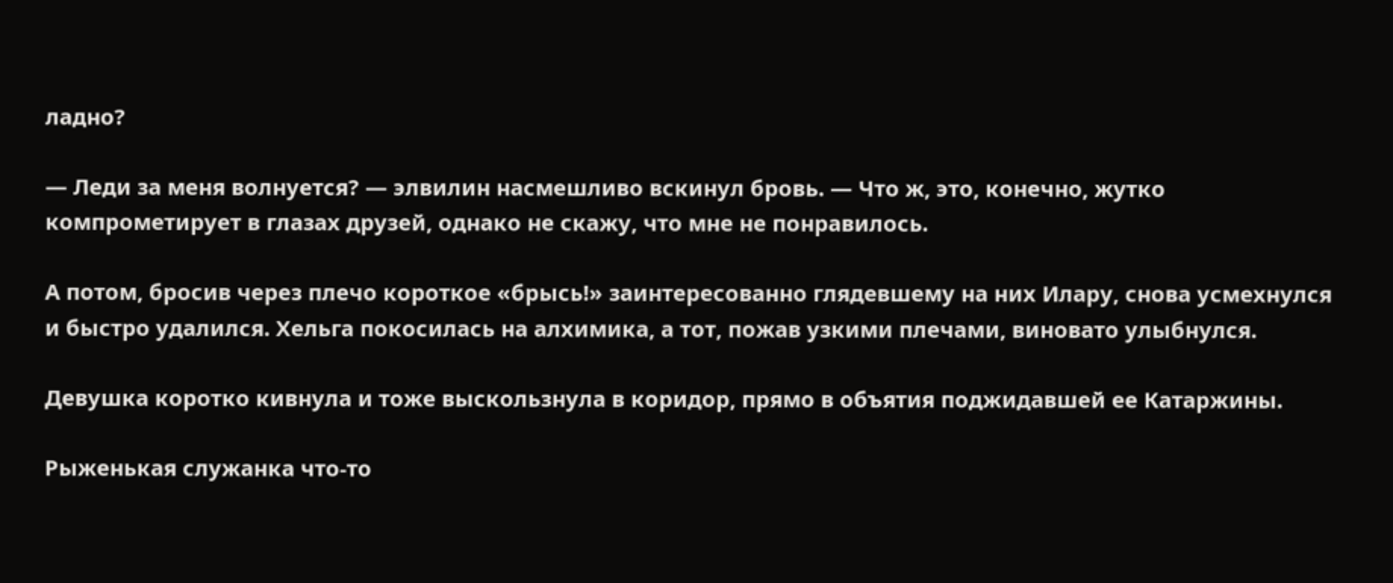ладно?

— Леди за меня волнуется? — элвилин насмешливо вскинул бровь. — Что ж, это, конечно, жутко компрометирует в глазах друзей, однако не скажу, что мне не понравилось.

А потом, бросив через плечо короткое «брысь!» заинтересованно глядевшему на них Илару, снова усмехнулся и быстро удалился. Хельга покосилась на алхимика, а тот, пожав узкими плечами, виновато улыбнулся.

Девушка коротко кивнула и тоже выскользнула в коридор, прямо в объятия поджидавшей ее Катаржины.

Рыженькая служанка что-то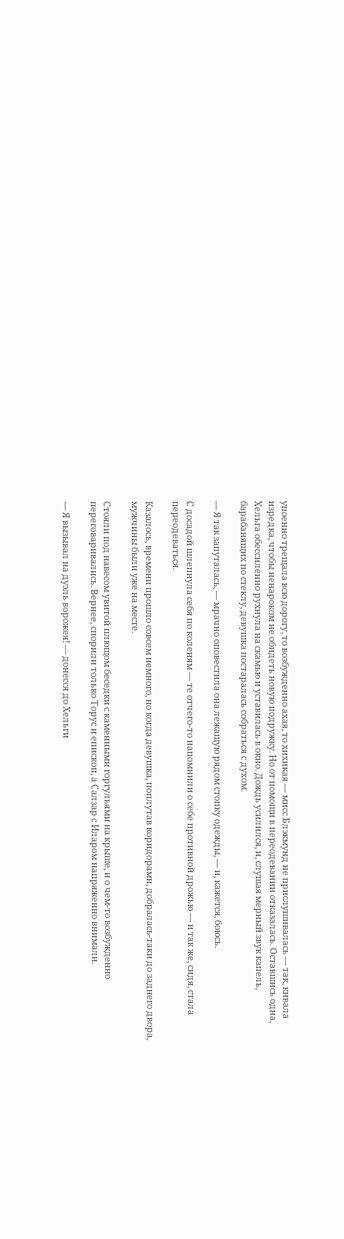упоенно трещала всю дорогу, то возбужденно ахая, то хихикая — мисс Блэкмунд не прислушивалась — так, кивала изредка, чтобы ненароком не обидеть новую подружку. Но от помощи в переодевании отказалась. Оставшись одна, Хельга обессиленно рухнула на скамью и уставилась в окно. Дождь усилился, и, слушая мерный звук капель, барабанящих по стеклу, девушка постаралась собраться с духом.

— Я так запуталась, — мрачно оповестила она лежащую рядом стопку одежды, — и, кажется, боюсь.

С досадой шлепнула себя по коленям — те отчего-то напомнили о себе противной дрожью — и так же, сидя, стала переодеваться.

Казалось, времени прошло совсем немного, но когда девушка, поплутав коридорами, добралась-таки до заднего двора, мужчины были уже на месте.

Стояли под навесом увитой плющом беседки с каменными горгульями на крыше, и о чем-то возбужденно переговаривались. Вернее, спорили только Торус и епископ, а Салзар с Иларом напряженно внимали.

— Я вызывал на дуэль ворожея! — донесся до Хельги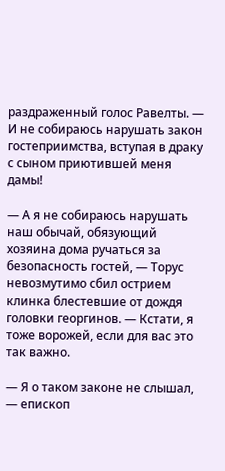раздраженный голос Равелты. — И не собираюсь нарушать закон гостеприимства, вступая в драку с сыном приютившей меня дамы!

— А я не собираюсь нарушать наш обычай, обязующий хозяина дома ручаться за безопасность гостей, — Торус невозмутимо сбил острием клинка блестевшие от дождя головки георгинов. — Кстати, я тоже ворожей, если для вас это так важно.

— Я о таком законе не слышал, — епископ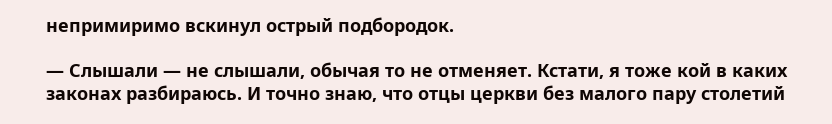непримиримо вскинул острый подбородок.

— Слышали — не слышали, обычая то не отменяет. Кстати, я тоже кой в каких законах разбираюсь. И точно знаю, что отцы церкви без малого пару столетий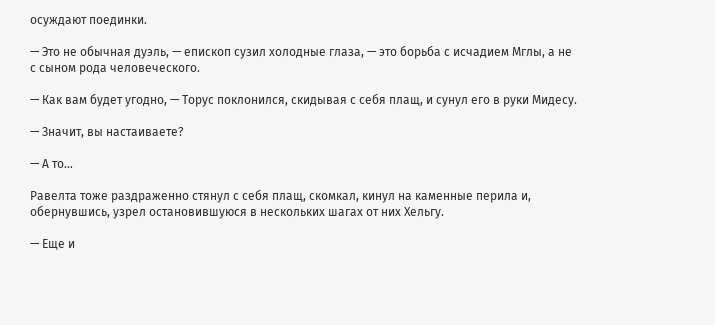осуждают поединки.

— Это не обычная дуэль, — епископ сузил холодные глаза, — это борьба с исчадием Мглы, а не с сыном рода человеческого.

— Как вам будет угодно, — Торус поклонился, скидывая с себя плащ, и сунул его в руки Мидесу.

— Значит, вы настаиваете?

— А то…

Равелта тоже раздраженно стянул с себя плащ, скомкал, кинул на каменные перила и, обернувшись, узрел остановившуюся в нескольких шагах от них Хельгу.

— Еще и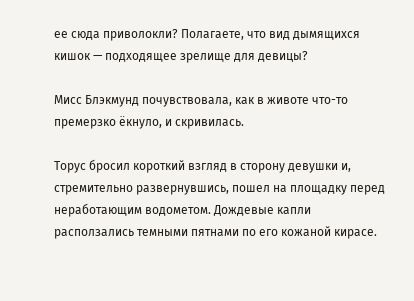ее сюда приволокли? Полагаете, что вид дымящихся кишок — подходящее зрелище для девицы?

Мисс Блэкмунд почувствовала, как в животе что-то премерзко ёкнуло, и скривилась.

Торус бросил короткий взгляд в сторону девушки и, стремительно развернувшись, пошел на площадку перед неработающим водометом. Дождевые капли расползались темными пятнами по его кожаной кирасе.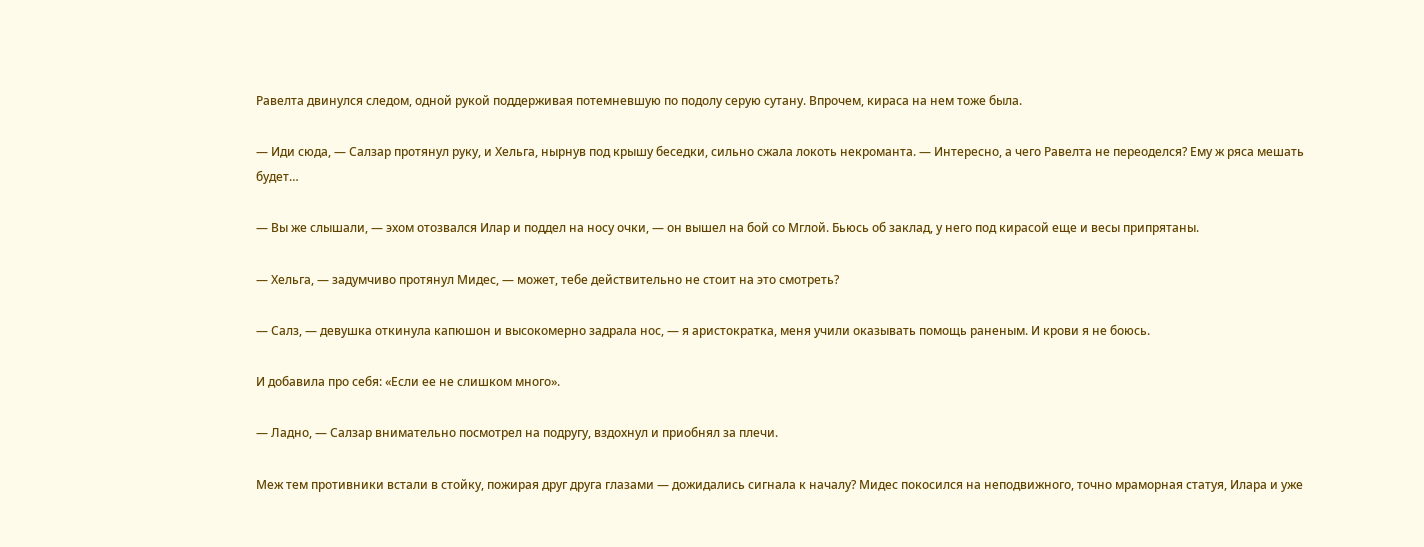Равелта двинулся следом, одной рукой поддерживая потемневшую по подолу серую сутану. Впрочем, кираса на нем тоже была.

— Иди сюда, — Салзар протянул руку, и Хельга, нырнув под крышу беседки, сильно сжала локоть некроманта. — Интересно, а чего Равелта не переоделся? Ему ж ряса мешать будет…

— Вы же слышали, — эхом отозвался Илар и поддел на носу очки, — он вышел на бой со Мглой. Бьюсь об заклад, у него под кирасой еще и весы припрятаны.

— Хельга, — задумчиво протянул Мидес, — может, тебе действительно не стоит на это смотреть?

— Салз, — девушка откинула капюшон и высокомерно задрала нос, — я аристократка, меня учили оказывать помощь раненым. И крови я не боюсь.

И добавила про себя: «Если ее не слишком много».

— Ладно, — Салзар внимательно посмотрел на подругу, вздохнул и приобнял за плечи.

Меж тем противники встали в стойку, пожирая друг друга глазами — дожидались сигнала к началу? Мидес покосился на неподвижного, точно мраморная статуя, Илара и уже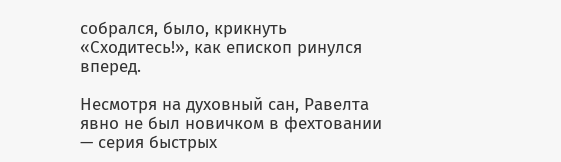собрался, было, крикнуть «Сходитесь!», как епископ ринулся вперед.

Несмотря на духовный сан, Равелта явно не был новичком в фехтовании — серия быстрых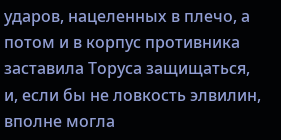ударов, нацеленных в плечо, а потом и в корпус противника заставила Торуса защищаться, и, если бы не ловкость элвилин, вполне могла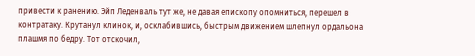привести к ранению. Эйп Леденваль тут же, не давая епископу опомниться, перешел в контратаку. Крутанул клинок, и, осклабившись, быстрым движением шлепнул ордальона плашмя по бедру. Тот отскочил,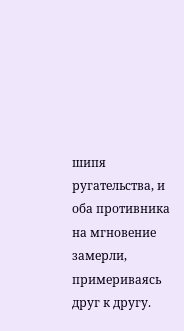шипя ругательства, и оба противника на мгновение замерли, примериваясь друг к другу.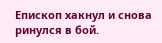Епископ хакнул и снова ринулся в бой.